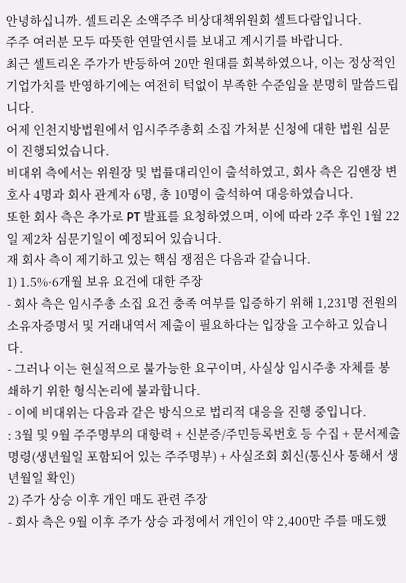안녕하십니까. 셀트리온 소액주주 비상대책위원회 셀트다람입니다.
주주 여러분 모두 따뜻한 연말연시를 보내고 계시기를 바랍니다.
최근 셀트리온 주가가 반등하여 20만 원대를 회복하였으나, 이는 정상적인 기업가치를 반영하기에는 여전히 턱없이 부족한 수준임을 분명히 말씀드립니다.
어제 인천지방법원에서 임시주주총회 소집 가처분 신청에 대한 법원 심문이 진행되었습니다.
비대위 측에서는 위원장 및 법률대리인이 출석하였고, 회사 측은 김앤장 변호사 4명과 회사 관계자 6명, 총 10명이 출석하여 대응하였습니다.
또한 회사 측은 추가로 PT 발표를 요청하였으며, 이에 따라 2주 후인 1월 22일 제2차 심문기일이 예정되어 있습니다.
재 회사 측이 제기하고 있는 핵심 쟁점은 다음과 같습니다.
1) 1.5%·6개월 보유 요건에 대한 주장
- 회사 측은 임시주총 소집 요건 충족 여부를 입증하기 위해 1,231명 전원의 소유자증명서 및 거래내역서 제출이 필요하다는 입장을 고수하고 있습니다.
- 그러나 이는 현실적으로 불가능한 요구이며, 사실상 임시주총 자체를 봉쇄하기 위한 형식논리에 불과합니다.
- 이에 비대위는 다음과 같은 방식으로 법리적 대응을 진행 중입니다.
: 3월 및 9월 주주명부의 대항력 + 신분증/주민등록번호 등 수집 + 문서제출명령(생년월일 포함되어 있는 주주명부) + 사실조회 회신(통신사 통해서 생년월일 확인)
2) 주가 상승 이후 개인 매도 관련 주장
- 회사 측은 9월 이후 주가 상승 과정에서 개인이 약 2,400만 주를 매도했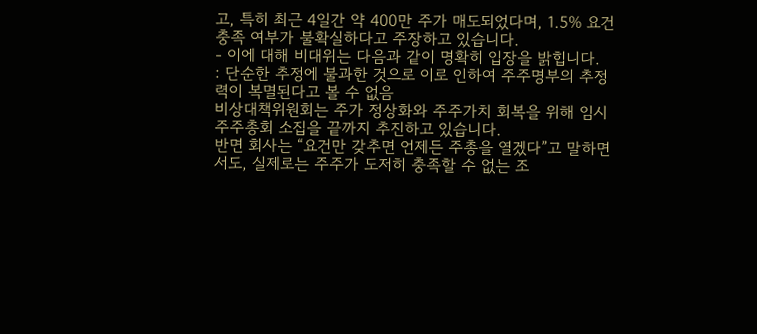고, 특히 최근 4일간 약 400만 주가 매도되었다며, 1.5% 요건 충족 여부가 불확실하다고 주장하고 있습니다.
- 이에 대해 비대위는 다음과 같이 명확히 입장을 밝힙니다.
: 단순한 추정에 불과한 것으로 이로 인하여 주주명부의 추정력이 복멸된다고 볼 수 없음
비상대책위원회는 주가 정상화와 주주가치 회복을 위해 임시주주총회 소집을 끝까지 추진하고 있습니다.
반면 회사는 “요건만 갖추면 언제든 주총을 열겠다”고 말하면서도, 실제로는 주주가 도저히 충족할 수 없는 조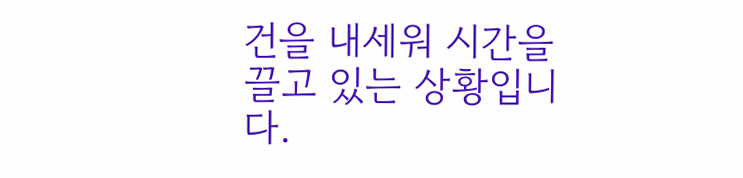건을 내세워 시간을 끌고 있는 상황입니다.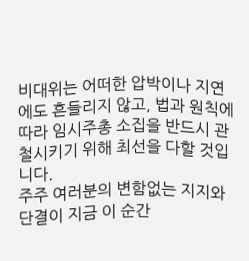비대위는 어떠한 압박이나 지연에도 흔들리지 않고, 법과 원칙에 따라 임시주총 소집을 반드시 관철시키기 위해 최선을 다할 것입니다.
주주 여러분의 변함없는 지지와 단결이 지금 이 순간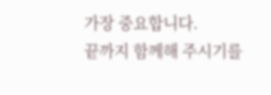가장 중요합니다.
끝까지 함께해 주시기를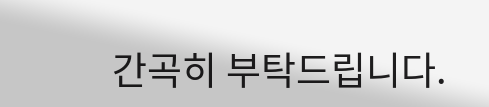간곡히 부탁드립니다.